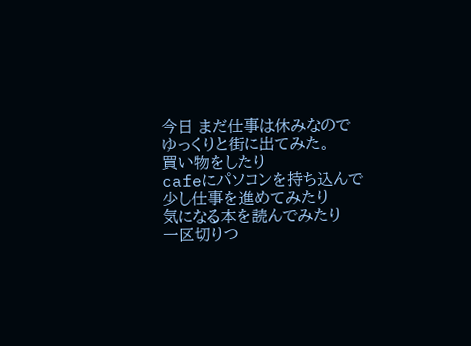今日 まだ仕事は休みなので
ゆっくりと街に出てみた。
買い物をしたり
cafeにパソコンを持ち込んで
少し仕事を進めてみたり
気になる本を読んでみたり
一区切りつ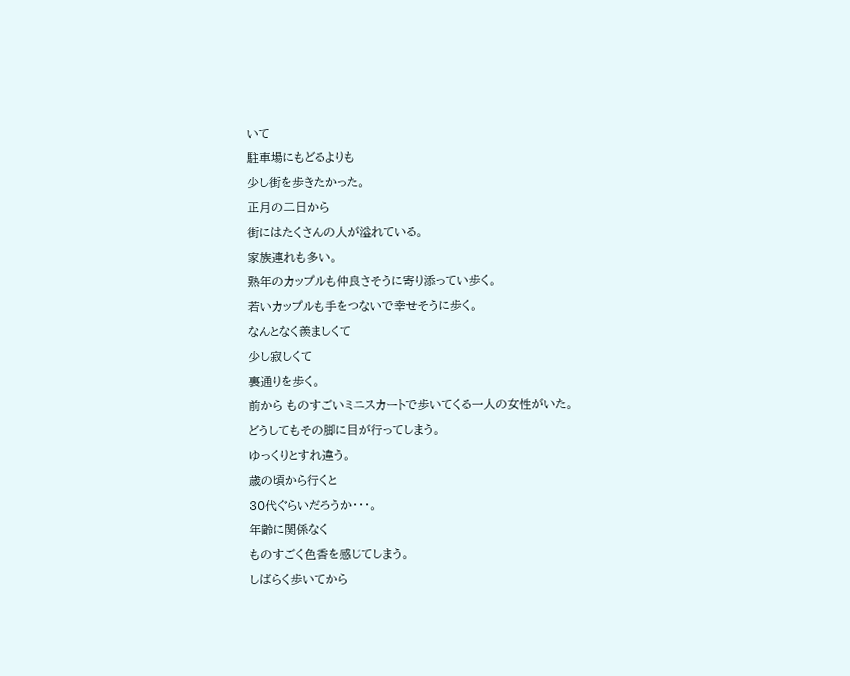いて
駐車場にもどるよりも
少し街を歩きたかった。
正月の二日から
街にはたくさんの人が溢れている。
家族連れも多い。
熟年のカップルも仲良さそうに寄り添ってい歩く。
若いカップルも手をつないで幸せそうに歩く。
なんとなく羨ましくて
少し寂しくて
裏通りを歩く。
前から ものすごいミニスカートで歩いてくる一人の女性がいた。
どうしてもその脚に目が行ってしまう。
ゆっくりとすれ違う。
歳の頃から行くと
30代ぐらいだろうか・・・。
年齢に関係なく
ものすごく色香を感じてしまう。
しばらく歩いてから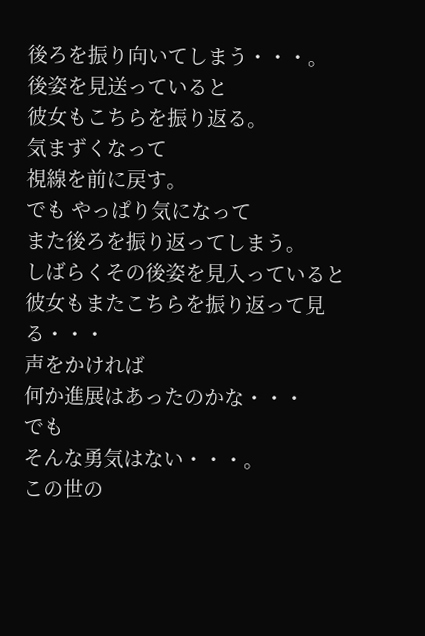後ろを振り向いてしまう・・・。
後姿を見送っていると
彼女もこちらを振り返る。
気まずくなって
視線を前に戻す。
でも やっぱり気になって
また後ろを振り返ってしまう。
しばらくその後姿を見入っていると
彼女もまたこちらを振り返って見る・・・
声をかければ
何か進展はあったのかな・・・
でも
そんな勇気はない・・・。
この世の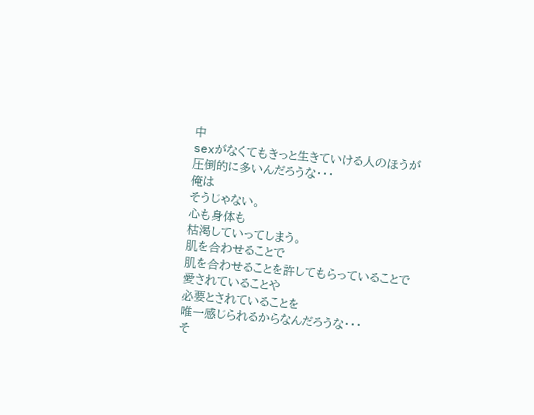中
sexがなくてもきっと生きていける人のほうが
圧倒的に多いんだろうな・・・
俺は
そうじゃない。
心も身体も
枯渇していってしまう。
肌を合わせることで
肌を合わせることを許してもらっていることで
愛されていることや
必要とされていることを
唯一感じられるからなんだろうな・・・
そ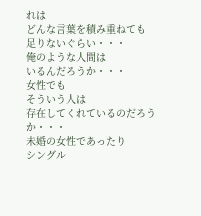れは
どんな言葉を積み重ねても
足りないぐらい・・・
俺のような人間は
いるんだろうか・・・
女性でも
そういう人は
存在してくれているのだろうか・・・
未婚の女性であったり
シングル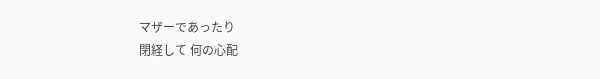マザーであったり
閉経して 何の心配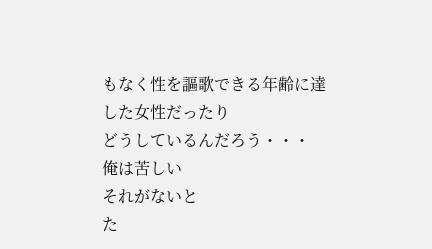もなく性を謳歌できる年齢に達した女性だったり
どうしているんだろう・・・
俺は苦しい
それがないと
た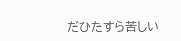だひたすら苦しい